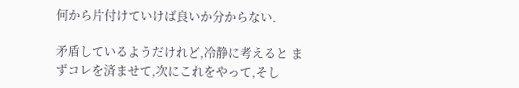何から片付けていけば良いか分からない.

矛盾しているようだけれど,冷静に考えると まずコレを済ませて,次にこれをやって,そし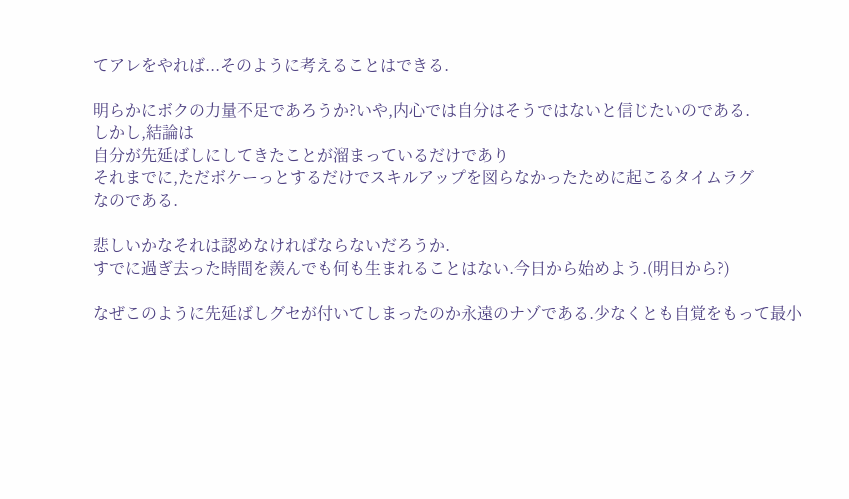てアレをやれば...そのように考えることはできる.

明らかにボクの力量不足であろうか?いや,内心では自分はそうではないと信じたいのである.
しかし,結論は
自分が先延ばしにしてきたことが溜まっているだけであり
それまでに,ただボケーっとするだけでスキルアップを図らなかったために起こるタイムラグ
なのである.

悲しいかなそれは認めなければならないだろうか.
すでに過ぎ去った時間を羨んでも何も生まれることはない.今日から始めよう.(明日から?)

なぜこのように先延ばしグセが付いてしまったのか永遠のナゾである.少なくとも自覚をもって最小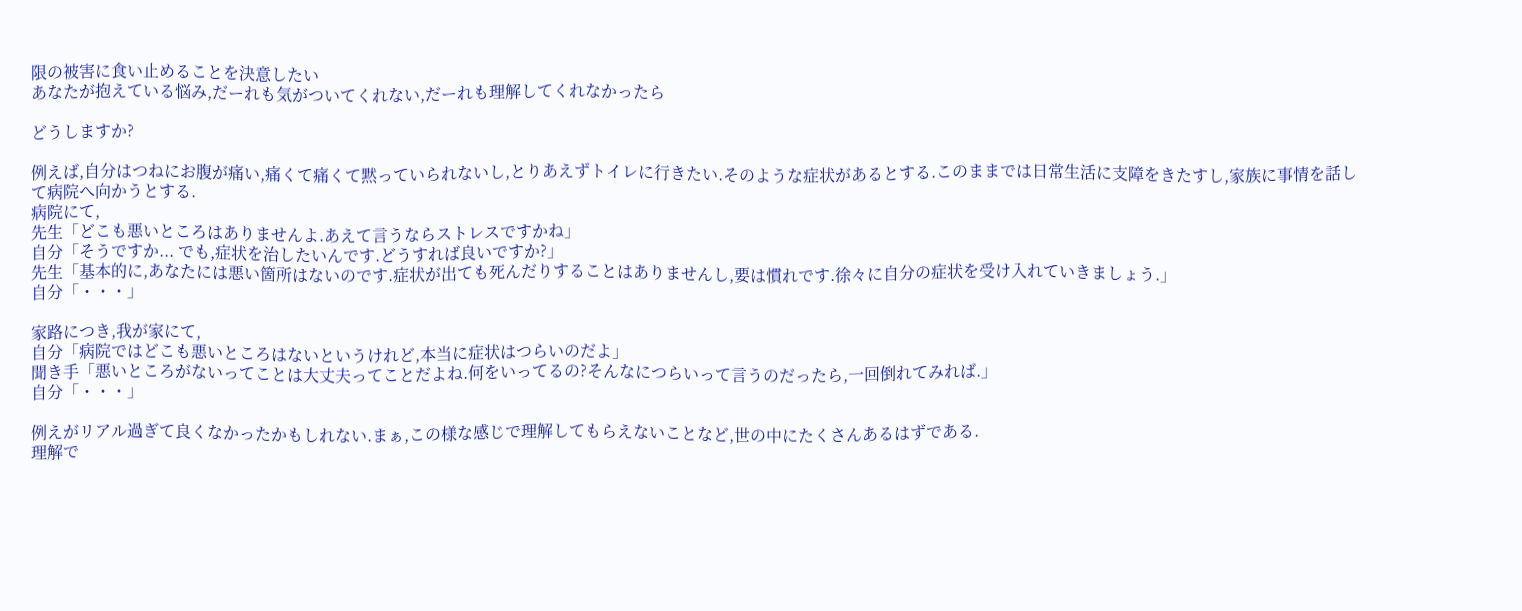限の被害に食い止めることを決意したい
あなたが抱えている悩み,だーれも気がついてくれない,だーれも理解してくれなかったら

どうしますか?

例えば,自分はつねにお腹が痛い,痛くて痛くて黙っていられないし,とりあえずトイレに行きたい.そのような症状があるとする.このままでは日常生活に支障をきたすし,家族に事情を話して病院へ向かうとする.
病院にて,
先生「どこも悪いところはありませんよ.あえて言うならストレスですかね」
自分「そうですか... でも,症状を治したいんです.どうすれば良いですか?」
先生「基本的に,あなたには悪い箇所はないのです.症状が出ても死んだりすることはありませんし,要は慣れです.徐々に自分の症状を受け入れていきましょう.」
自分「・・・」

家路につき,我が家にて,
自分「病院ではどこも悪いところはないというけれど,本当に症状はつらいのだよ」
聞き手「悪いところがないってことは大丈夫ってことだよね.何をいってるの?そんなにつらいって言うのだったら,一回倒れてみれば.」
自分「・・・」

例えがリアル過ぎて良くなかったかもしれない.まぁ,この様な感じで理解してもらえないことなど,世の中にたくさんあるはずである.
理解で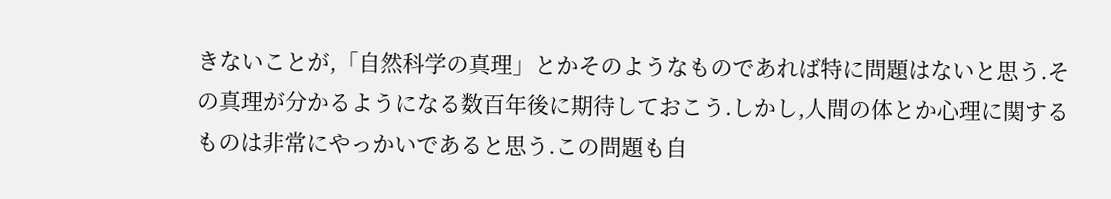きないことが,「自然科学の真理」とかそのようなものであれば特に問題はないと思う.その真理が分かるようになる数百年後に期待しておこう.しかし,人間の体とか心理に関するものは非常にやっかいであると思う.この問題も自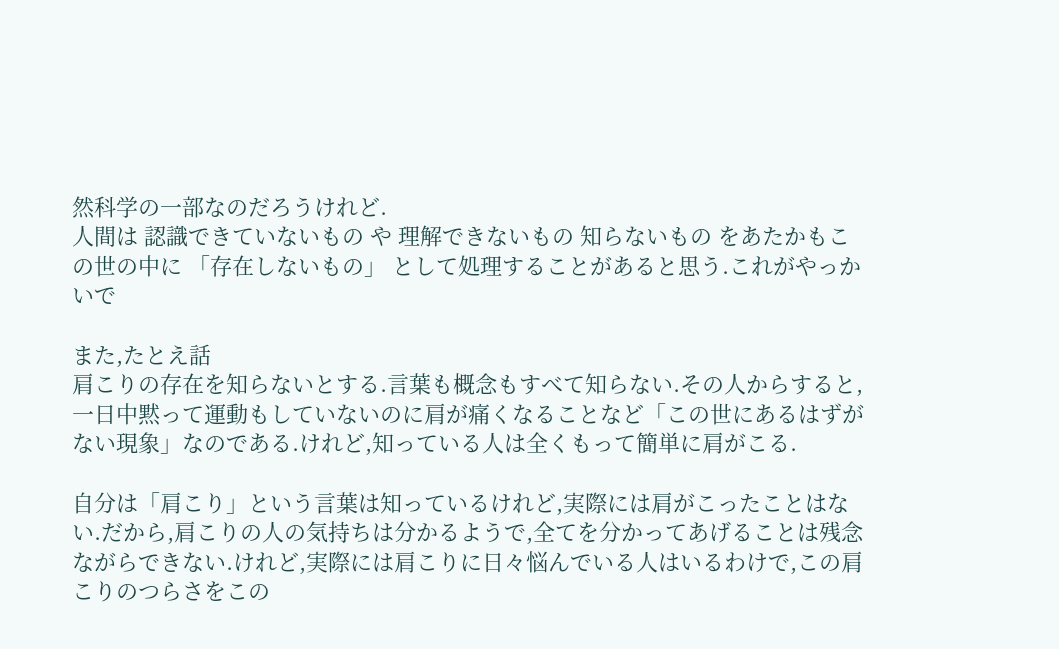然科学の一部なのだろうけれど.
人間は 認識できていないもの や 理解できないもの 知らないもの をあたかもこの世の中に 「存在しないもの」 として処理することがあると思う.これがやっかいで

また,たとえ話
肩こりの存在を知らないとする.言葉も概念もすべて知らない.その人からすると,一日中黙って運動もしていないのに肩が痛くなることなど「この世にあるはずがない現象」なのである.けれど,知っている人は全くもって簡単に肩がこる.

自分は「肩こり」という言葉は知っているけれど,実際には肩がこったことはない.だから,肩こりの人の気持ちは分かるようで,全てを分かってあげることは残念ながらできない.けれど,実際には肩こりに日々悩んでいる人はいるわけで,この肩こりのつらさをこの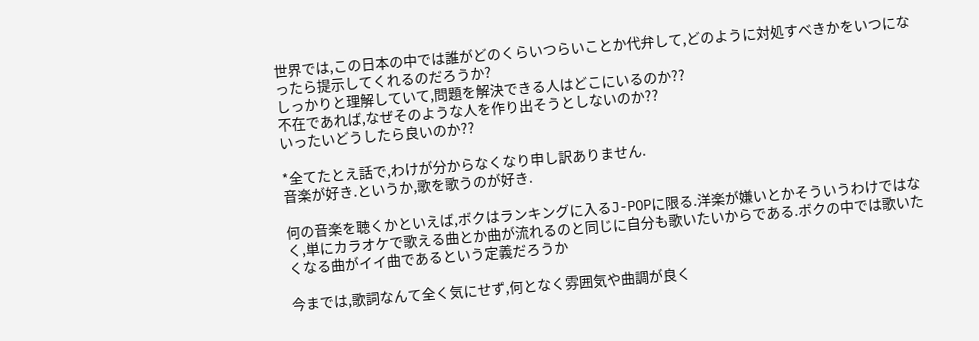世界では,この日本の中では誰がどのくらいつらいことか代弁して,どのように対処すべきかをいつになったら提示してくれるのだろうか?
しっかりと理解していて,問題を解決できる人はどこにいるのか??
不在であれば,なぜそのような人を作り出そうとしないのか??
いったいどうしたら良いのか??

*全てたとえ話で,わけが分からなくなり申し訳ありません.
音楽が好き.というか,歌を歌うのが好き.

何の音楽を聴くかといえば,ボクはランキングに入るJ-POPに限る.洋楽が嫌いとかそういうわけではなく,単にカラオケで歌える曲とか曲が流れるのと同じに自分も歌いたいからである.ボクの中では歌いたくなる曲がイイ曲であるという定義だろうか

今までは,歌詞なんて全く気にせず,何となく雰囲気や曲調が良く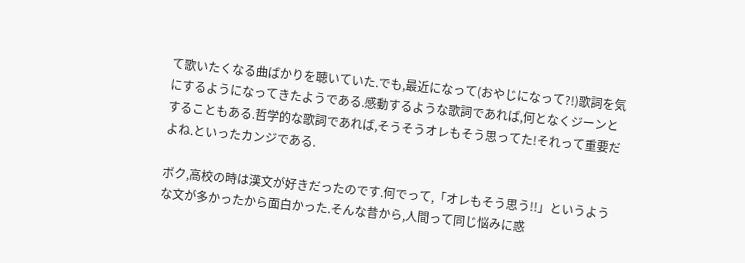て歌いたくなる曲ばかりを聴いていた.でも,最近になって(おやじになって?!)歌詞を気にするようになってきたようである.感動するような歌詞であれば,何となくジーンとすることもある.哲学的な歌詞であれば,そうそうオレもそう思ってた!それって重要だよね.といったカンジである.

ボク,高校の時は漢文が好きだったのです.何でって,「オレもそう思う!!」というような文が多かったから面白かった.そんな昔から,人間って同じ悩みに惑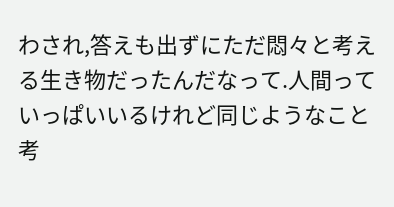わされ,答えも出ずにただ悶々と考える生き物だったんだなって.人間っていっぱいいるけれど同じようなこと考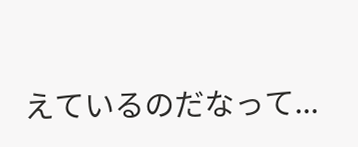えているのだなって...